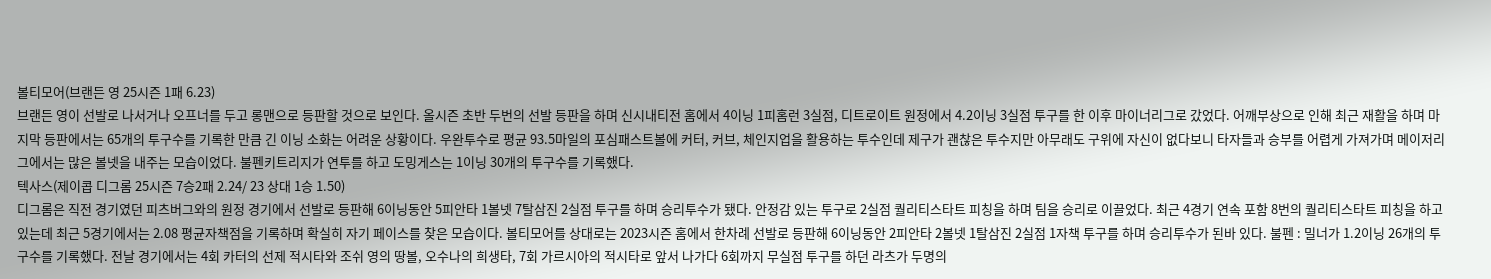볼티모어(브랜든 영 25시즌 1패 6.23)
브랜든 영이 선발로 나서거나 오프너를 두고 롱맨으로 등판할 것으로 보인다. 올시즌 초반 두번의 선발 등판을 하며 신시내티전 홈에서 4이닝 1피홈런 3실점, 디트로이트 원정에서 4.2이닝 3실점 투구를 한 이후 마이너리그로 갔었다. 어깨부상으로 인해 최근 재활을 하며 마지막 등판에서는 65개의 투구수를 기록한 만큼 긴 이닝 소화는 어려운 상황이다. 우완투수로 평균 93.5마일의 포심패스트볼에 커터, 커브, 체인지업을 활용하는 투수인데 제구가 괜찮은 투수지만 아무래도 구위에 자신이 없다보니 타자들과 승부를 어렵게 가져가며 메이저리그에서는 많은 볼넷을 내주는 모습이었다. 불펜키트리지가 연투를 하고 도밍게스는 1이닝 30개의 투구수를 기록했다.
텍사스(제이콥 디그롬 25시즌 7승2패 2.24/ 23 상대 1승 1.50)
디그롬은 직전 경기였던 피츠버그와의 원정 경기에서 선발로 등판해 6이닝동안 5피안타 1볼넷 7탈삼진 2실점 투구를 하며 승리투수가 됐다. 안정감 있는 투구로 2실점 퀄리티스타트 피칭을 하며 팀을 승리로 이끌었다. 최근 4경기 연속 포함 8번의 퀄리티스타트 피칭을 하고 있는데 최근 5경기에서는 2.08 평균자책점을 기록하며 확실히 자기 페이스를 찾은 모습이다. 볼티모어를 상대로는 2023시즌 홈에서 한차례 선발로 등판해 6이닝동안 2피안타 2볼넷 1탈삼진 2실점 1자책 투구를 하며 승리투수가 된바 있다. 불펜 : 밀너가 1.2이닝 26개의 투구수를 기록했다. 전날 경기에서는 4회 카터의 선제 적시타와 조쉬 영의 땅볼, 오수나의 희생타, 7회 가르시아의 적시타로 앞서 나가다 6회까지 무실점 투구를 하던 라츠가 두명의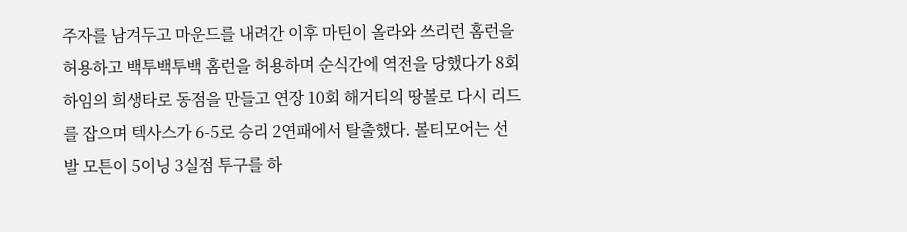주자를 남겨두고 마운드를 내려간 이후 마틴이 올라와 쓰리런 홈런을 허용하고 백투백투백 홈런을 허용하며 순식간에 역전을 당했다가 8회 하임의 희생타로 동점을 만들고 연장 10회 해거티의 땅볼로 다시 리드를 잡으며 텍사스가 6-5로 승리 2연패에서 탈출했다. 볼티모어는 선발 모튼이 5이닝 3실점 투구를 하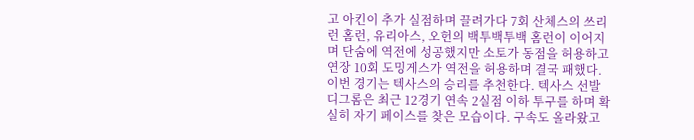고 아킨이 추가 실점하며 끌려가다 7회 산체스의 쓰리런 홈런, 유리아스, 오헌의 백투백투백 홈런이 이어지며 단숨에 역전에 성공했지만 소토가 동점을 허용하고 연장 10회 도밍게스가 역전을 허용하며 결국 패했다.
이번 경기는 텍사스의 승리를 추천한다. 텍사스 선발 디그롬은 최근 12경기 연속 2실점 이하 투구를 하며 확실히 자기 페이스를 찾은 모습이다. 구속도 올라왔고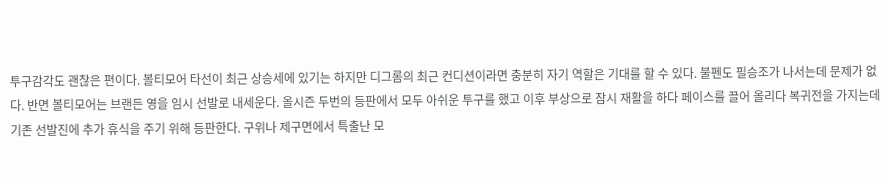투구감각도 괜찮은 편이다. 볼티모어 타선이 최근 상승세에 있기는 하지만 디그롬의 최근 컨디션이라면 충분히 자기 역할은 기대를 할 수 있다. 불펜도 필승조가 나서는데 문제가 없다. 반면 볼티모어는 브랜든 영을 임시 선발로 내세운다. 올시즌 두번의 등판에서 모두 아쉬운 투구를 했고 이후 부상으로 잠시 재활을 하다 페이스를 끌어 올리다 복귀전을 가지는데 기존 선발진에 추가 휴식을 주기 위해 등판한다. 구위나 제구면에서 특출난 모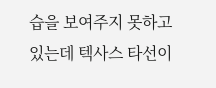습을 보여주지 못하고 있는데 텍사스 타선이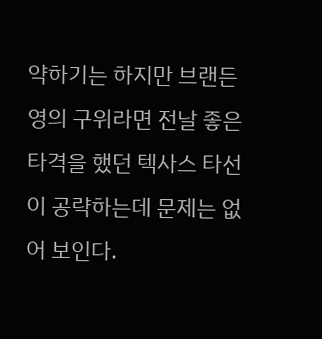약하기는 하지만 브랜든 영의 구위라면 전날 좋은 타격을 했던 텍사스 타선이 공략하는데 문제는 없어 보인다.